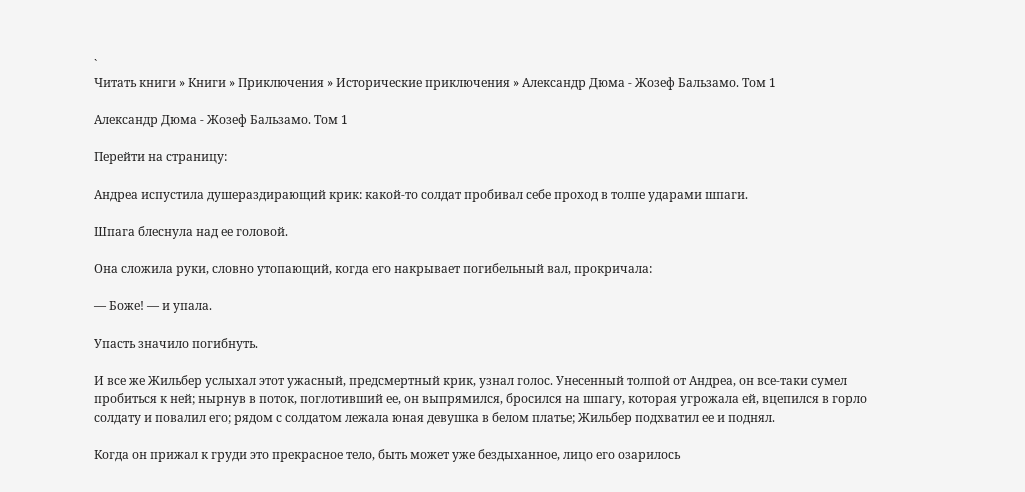`
Читать книги » Книги » Приключения » Исторические приключения » Александр Дюма - Жозеф Бальзамо. Том 1

Александр Дюма - Жозеф Бальзамо. Том 1

Перейти на страницу:

Андреа испустила душераздирающий крик: какой-то солдат пробивал себе проход в толпе ударами шпаги.

Шпага блеснула над ее головой.

Она сложила руки, словно утопающий, когда его накрывает погибельный вал, прокричала:

— Боже! — и упала.

Упасть значило погибнуть.

И все же Жильбер услыхал этот ужасный, предсмертный крик, узнал голос. Унесенный толпой от Андреа, он все-таки сумел пробиться к ней; нырнув в поток, поглотивший ее, он выпрямился, бросился на шпагу, которая угрожала ей, вцепился в горло солдату и повалил его; рядом с солдатом лежала юная девушка в белом платье; Жильбер подхватил ее и поднял.

Когда он прижал к груди это прекрасное тело, быть может уже бездыханное, лицо его озарилось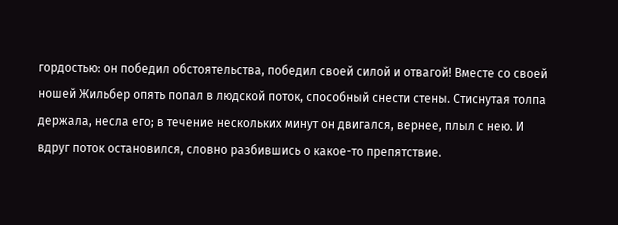гордостью: он победил обстоятельства, победил своей силой и отвагой! Вместе со своей ношей Жильбер опять попал в людской поток, способный снести стены. Стиснутая толпа держала, несла его; в течение нескольких минут он двигался, вернее, плыл с нею. И вдруг поток остановился, словно разбившись о какое-то препятствие.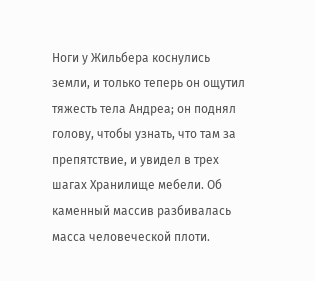Ноги у Жильбера коснулись земли, и только теперь он ощутил тяжесть тела Андреа; он поднял голову, чтобы узнать, что там за препятствие, и увидел в трех шагах Хранилище мебели. Об каменный массив разбивалась масса человеческой плоти.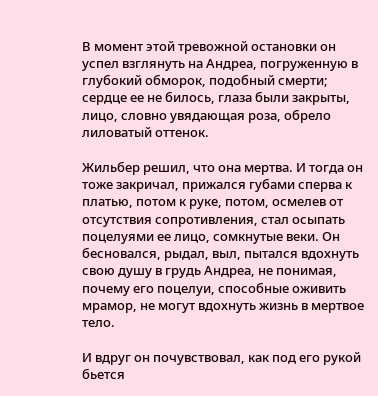В момент этой тревожной остановки он успел взглянуть на Андреа, погруженную в глубокий обморок, подобный смерти; сердце ее не билось, глаза были закрыты, лицо, словно увядающая роза, обрело лиловатый оттенок.

Жильбер решил, что она мертва. И тогда он тоже закричал, прижался губами сперва к платью, потом к руке, потом, осмелев от отсутствия сопротивления, стал осыпать поцелуями ее лицо, сомкнутые веки. Он бесновался, рыдал, выл, пытался вдохнуть свою душу в грудь Андреа, не понимая, почему его поцелуи, способные оживить мрамор, не могут вдохнуть жизнь в мертвое тело.

И вдруг он почувствовал, как под его рукой бьется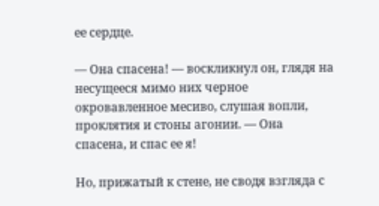ее сердце.

— Она спасена! — воскликнул он, глядя на несущееся мимо них черное окровавленное месиво, слушая вопли, проклятия и стоны агонии. — Она спасена, и спас ее я!

Но, прижатый к стене, не сводя взгляда с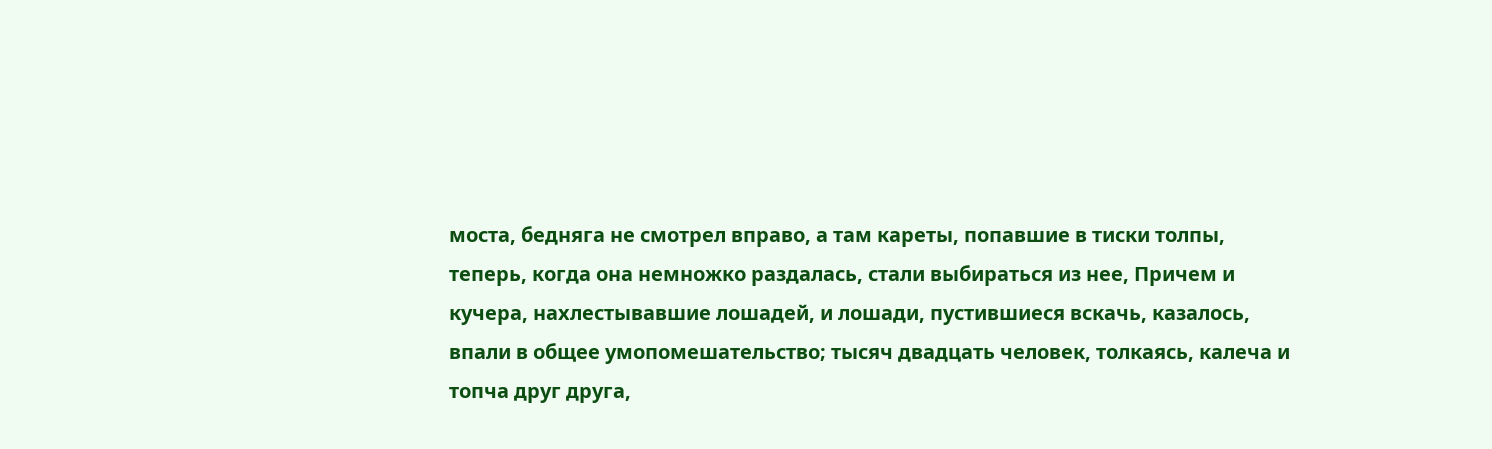моста, бедняга не смотрел вправо, а там кареты, попавшие в тиски толпы, теперь, когда она немножко раздалась, стали выбираться из нее, Причем и кучера, нахлестывавшие лошадей, и лошади, пустившиеся вскачь, казалось, впали в общее умопомешательство; тысяч двадцать человек, толкаясь, калеча и топча друг друга,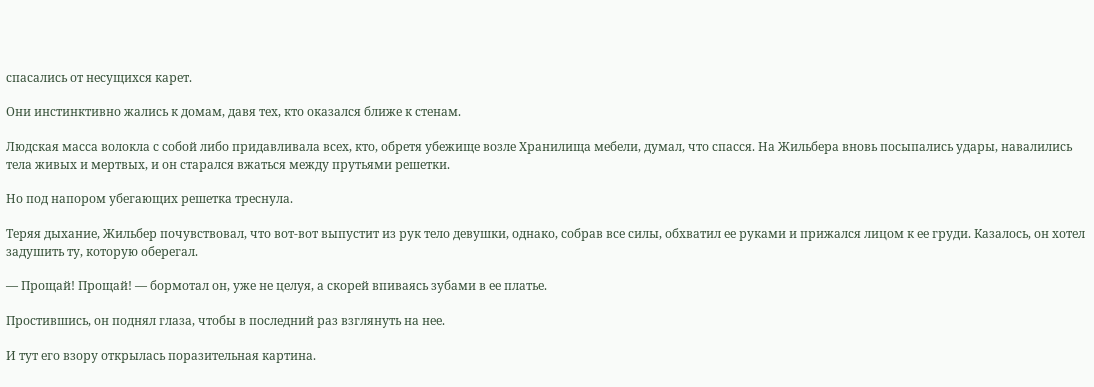спасались от несущихся карет.

Они инстинктивно жались к домам, давя тех, кто оказался ближе к стенам.

Людская масса волокла с собой либо придавливала всех, кто, обретя убежище возле Хранилища мебели, думал, что спасся. На Жильбера вновь посыпались удары, навалились тела живых и мертвых, и он старался вжаться между прутьями решетки.

Но под напором убегающих решетка треснула.

Теряя дыхание, Жильбер почувствовал, что вот-вот выпустит из рук тело девушки, однако, собрав все силы, обхватил ее руками и прижался лицом к ее груди. Казалось, он хотел задушить ту, которую оберегал.

— Прощай! Прощай! — бормотал он, уже не целуя, а скорей впиваясь зубами в ее платье.

Простившись, он поднял глаза, чтобы в последний раз взглянуть на нее.

И тут его взору открылась поразительная картина.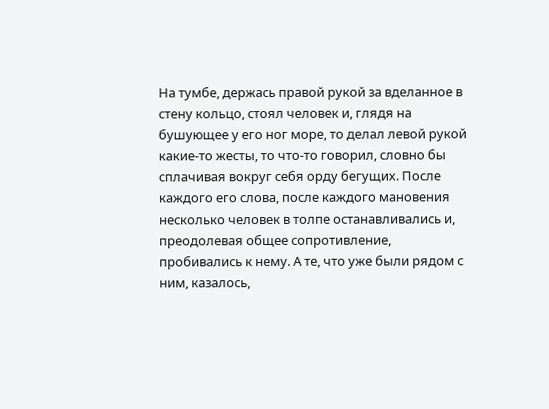На тумбе, держась правой рукой за вделанное в стену кольцо, стоял человек и, глядя на бушующее у его ног море, то делал левой рукой какие-то жесты, то что-то говорил, словно бы сплачивая вокруг себя орду бегущих. После каждого его слова, после каждого мановения несколько человек в толпе останавливались и, преодолевая общее сопротивление, пробивались к нему. А те, что уже были рядом с ним, казалось,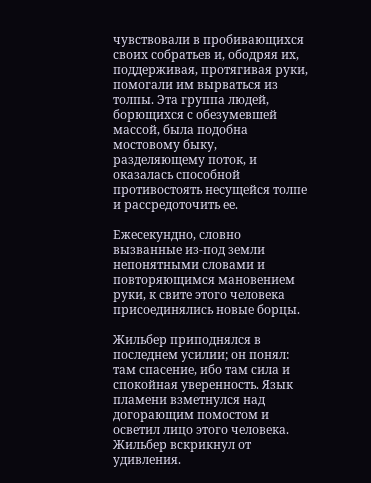чувствовали в пробивающихся своих собратьев и, ободряя их, поддерживая, протягивая руки, помогали им вырваться из толпы. Эта группа людей, борющихся с обезумевшей массой, была подобна мостовому быку, разделяющему поток, и оказалась способной противостоять несущейся толпе и рассредоточить ее.

Ежесекундно, словно вызванные из-под земли непонятными словами и повторяющимся мановением руки, к свите этого человека присоединялись новые борцы.

Жильбер приподнялся в последнем усилии; он понял: там спасение, ибо там сила и спокойная уверенность. Язык пламени взметнулся над догорающим помостом и осветил лицо этого человека. Жильбер вскрикнул от удивления.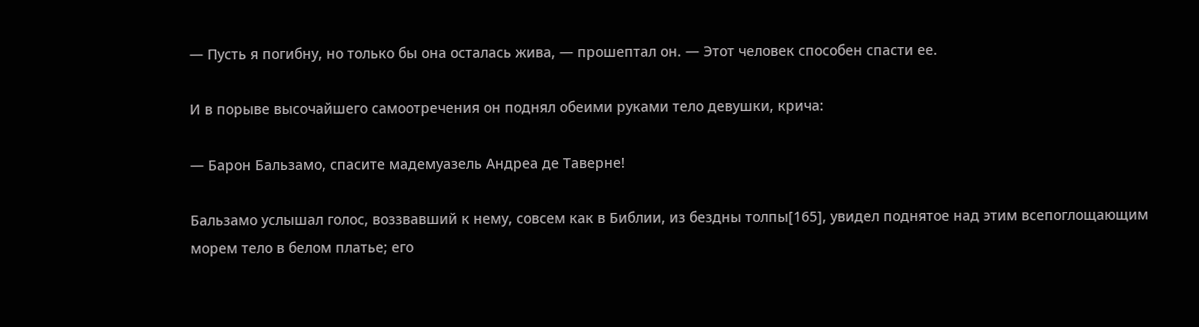— Пусть я погибну, но только бы она осталась жива, — прошептал он. — Этот человек способен спасти ее.

И в порыве высочайшего самоотречения он поднял обеими руками тело девушки, крича:

— Барон Бальзамо, спасите мадемуазель Андреа де Таверне!

Бальзамо услышал голос, воззвавший к нему, совсем как в Библии, из бездны толпы[165], увидел поднятое над этим всепоглощающим морем тело в белом платье; его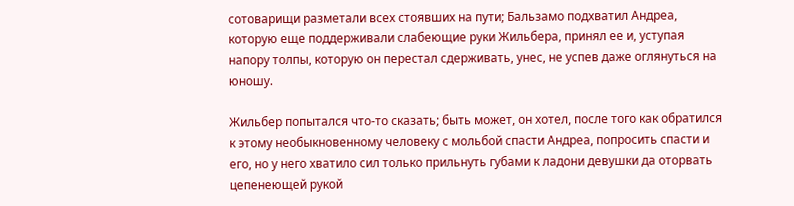сотоварищи разметали всех стоявших на пути; Бальзамо подхватил Андреа, которую еще поддерживали слабеющие руки Жильбера, принял ее и, уступая напору толпы, которую он перестал сдерживать, унес, не успев даже оглянуться на юношу.

Жильбер попытался что-то сказать; быть может, он хотел, после того как обратился к этому необыкновенному человеку с мольбой спасти Андреа, попросить спасти и его, но у него хватило сил только прильнуть губами к ладони девушки да оторвать цепенеющей рукой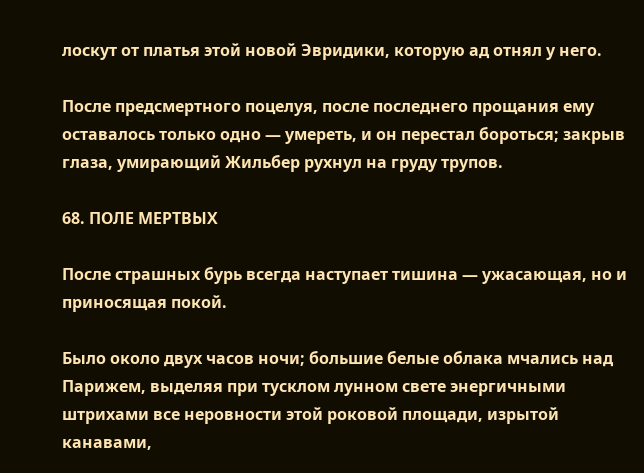лоскут от платья этой новой Эвридики, которую ад отнял у него.

После предсмертного поцелуя, после последнего прощания ему оставалось только одно — умереть, и он перестал бороться; закрыв глаза, умирающий Жильбер рухнул на груду трупов.

68. ПОЛЕ МЕРТВЫХ

После страшных бурь всегда наступает тишина — ужасающая, но и приносящая покой.

Было около двух часов ночи; большие белые облака мчались над Парижем, выделяя при тусклом лунном свете энергичными штрихами все неровности этой роковой площади, изрытой канавами,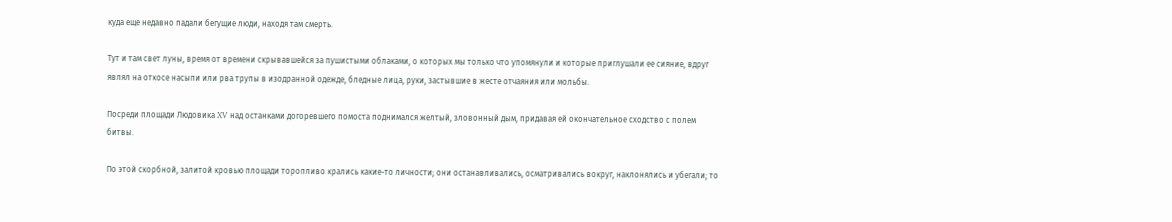куда еще недавно падали бегущие люди, находя там смерть.

Тут и там свет луны, время от времени скрывавшейся за пушистыми облаками, о которых мы только что упомянули и которые приглушали ее сияние, вдруг являл на откосе насыпи или рва трупы в изодранной одежде, бледные лица, руки, застывшие в жесте отчаяния или мольбы.

Посреди площади Людовика XV над останками догоревшего помоста поднимался желтый, зловонный дым, придавая ей окончательное сходство с полем битвы.

По этой скорбной, залитой кровью площади торопливо крались какие-то личности; они останавливались, осматривались вокруг, наклонялись и убегали; то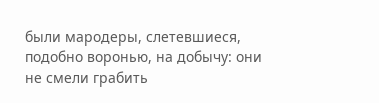были мародеры, слетевшиеся, подобно воронью, на добычу: они не смели грабить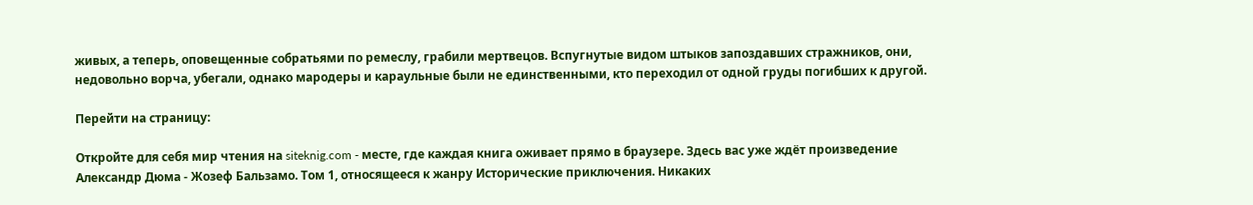живых, а теперь, оповещенные собратьями по ремеслу, грабили мертвецов. Вспугнутые видом штыков запоздавших стражников, они, недовольно ворча, убегали, однако мародеры и караульные были не единственными, кто переходил от одной груды погибших к другой.

Перейти на страницу:

Откройте для себя мир чтения на siteknig.com - месте, где каждая книга оживает прямо в браузере. Здесь вас уже ждёт произведение Александр Дюма - Жозеф Бальзамо. Том 1, относящееся к жанру Исторические приключения. Никаких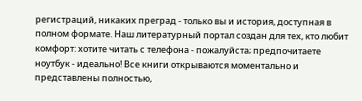регистраций, никаких преград - только вы и история, доступная в полном формате. Наш литературный портал создан для тех, кто любит комфорт: хотите читать с телефона - пожалуйста; предпочитаете ноутбук - идеально! Все книги открываются моментально и представлены полностью,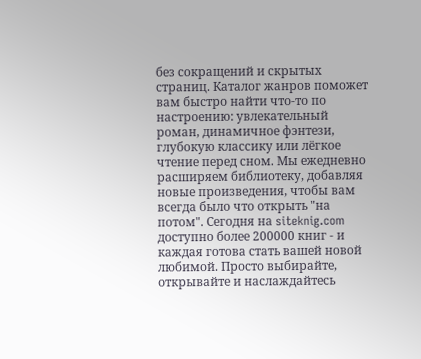без сокращений и скрытых страниц. Каталог жанров поможет вам быстро найти что-то по настроению: увлекательный роман, динамичное фэнтези, глубокую классику или лёгкое чтение перед сном. Мы ежедневно расширяем библиотеку, добавляя новые произведения, чтобы вам всегда было что открыть "на потом". Сегодня на siteknig.com доступно более 200000 книг - и каждая готова стать вашей новой любимой. Просто выбирайте, открывайте и наслаждайтесь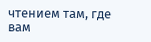чтением там, где вам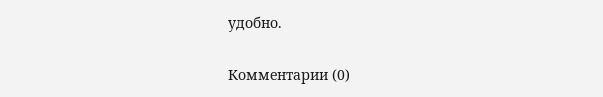удобно.

Комментарии (0)